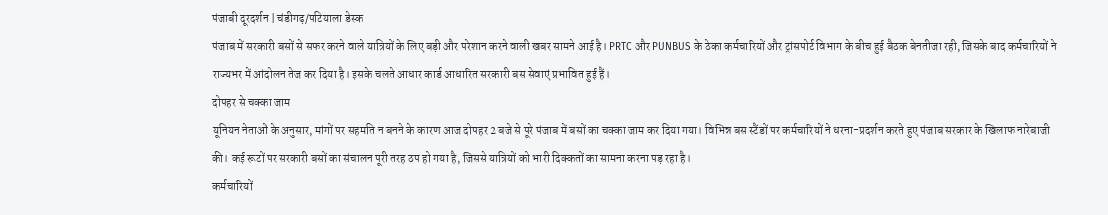पंजाबी दूरदर्शन | चंडीगढ़/पटियाला डेस्क
पंजाब में सरकारी बसों से सफर करने वाले यात्रियों के लिए बड़ी और परेशान करने वाली खबर सामने आई है। PRTC और PUNBUS के ठेका कर्मचारियों और ट्रांसपोर्ट विभाग के बीच हुई बैठक बेनतीजा रही, जिसके बाद कर्मचारियों ने राज्यभर में आंदोलन तेज कर दिया है। इसके चलते आधार कार्ड आधारित सरकारी बस सेवाएं प्रभावित हुई हैं।
दोपहर से चक्का जाम
यूनियन नेताओं के अनुसार, मांगों पर सहमति न बनने के कारण आज दोपहर 2 बजे से पूरे पंजाब में बसों का चक्का जाम कर दिया गया। विभिन्न बस स्टैंडों पर कर्मचारियों ने धरना-प्रदर्शन करते हुए पंजाब सरकार के खिलाफ नारेबाजी की। कई रूटों पर सरकारी बसों का संचालन पूरी तरह ठप हो गया है, जिससे यात्रियों को भारी दिक्कतों का सामना करना पड़ रहा है।
कर्मचारियों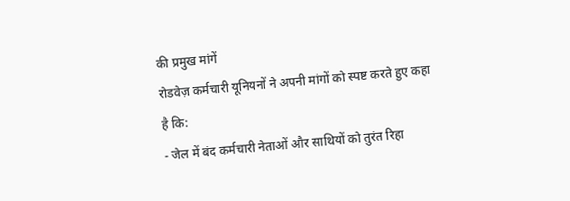की प्रमुख मांगें
रोडवेज़ कर्मचारी यूनियनों ने अपनी मांगों को स्पष्ट करते हुए कहा है कि:
- जेल में बंद कर्मचारी नेताओं और साथियों को तुरंत रिहा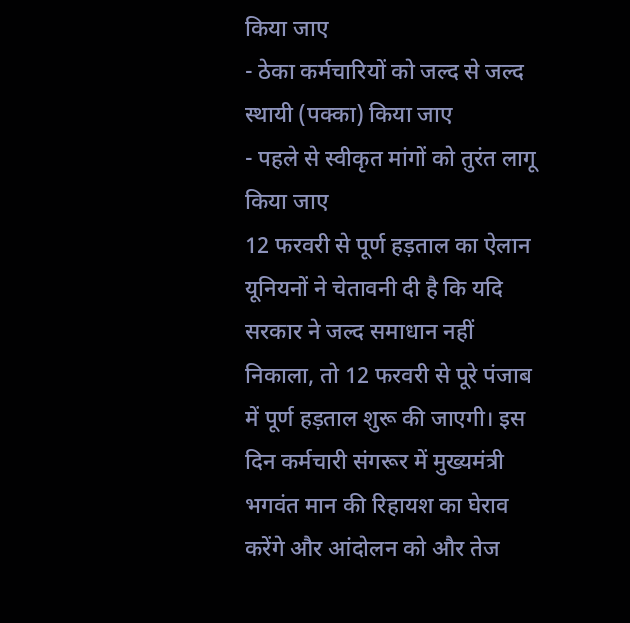किया जाए
- ठेका कर्मचारियों को जल्द से जल्द स्थायी (पक्का) किया जाए
- पहले से स्वीकृत मांगों को तुरंत लागू किया जाए
12 फरवरी से पूर्ण हड़ताल का ऐलान
यूनियनों ने चेतावनी दी है कि यदि सरकार ने जल्द समाधान नहीं निकाला, तो 12 फरवरी से पूरे पंजाब में पूर्ण हड़ताल शुरू की जाएगी। इस दिन कर्मचारी संगरूर में मुख्यमंत्री भगवंत मान की रिहायश का घेराव करेंगे और आंदोलन को और तेज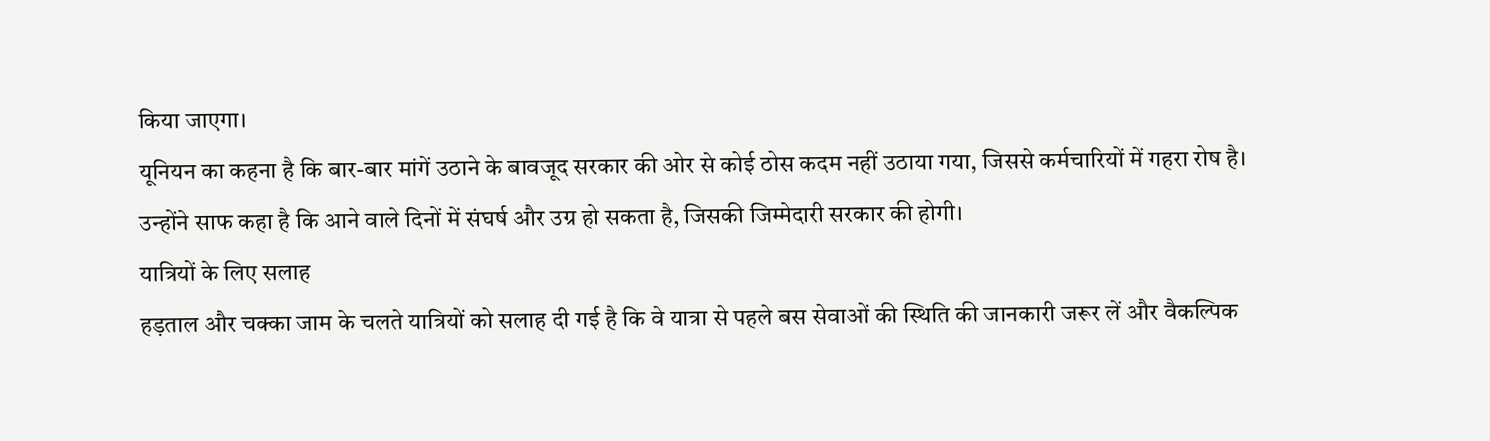किया जाएगा।
यूनियन का कहना है कि बार-बार मांगें उठाने के बावजूद सरकार की ओर से कोई ठोस कदम नहीं उठाया गया, जिससे कर्मचारियों में गहरा रोष है। उन्होंने साफ कहा है कि आने वाले दिनों में संघर्ष और उग्र हो सकता है, जिसकी जिम्मेदारी सरकार की होगी।
यात्रियों के लिए सलाह
हड़ताल और चक्का जाम के चलते यात्रियों को सलाह दी गई है कि वे यात्रा से पहले बस सेवाओं की स्थिति की जानकारी जरूर लें और वैकल्पिक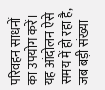परिवहन साधनों का उपयोग करें।
यह आंदोलन ऐसे समय में हो रहा है, जब बड़ी संख्या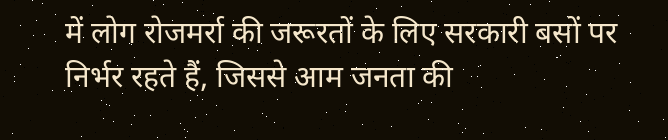में लोग रोजमर्रा की जरूरतों के लिए सरकारी बसों पर निर्भर रहते हैं, जिससे आम जनता की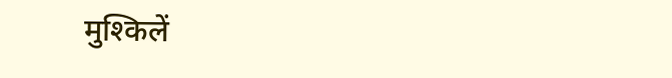मुश्किलें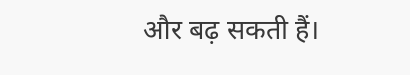और बढ़ सकती हैं।